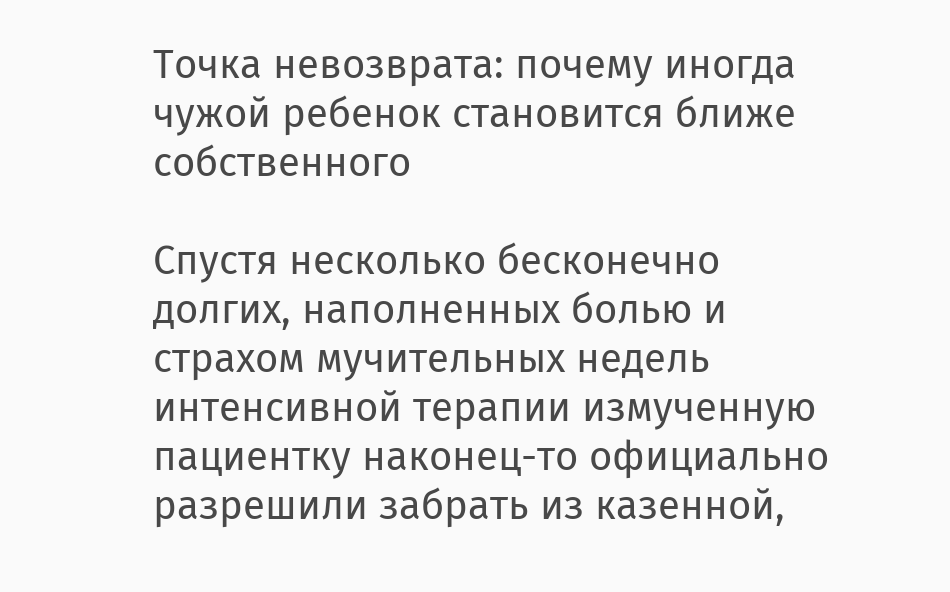Точка невозврата: почему иногда чужой ребенок становится ближе собственного

Спустя несколько бесконечно долгих, наполненных болью и страхом мучительных недель интенсивной терапии измученную пациентку наконец-то официально разрешили забрать из казенной,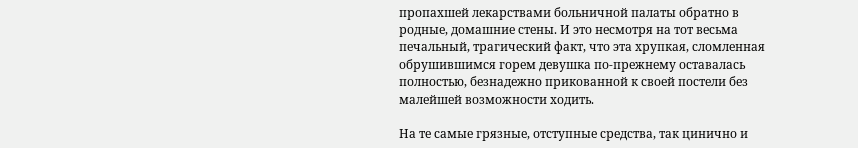пропахшей лекарствами больничной палаты обратно в родные, домашние стены. И это несмотря на тот весьма печальный, трагический факт, что эта хрупкая, сломленная обрушившимся горем девушка по-прежнему оставалась полностью, безнадежно прикованной к своей постели без малейшей возможности ходить.

На те самые грязные, отступные средства, так цинично и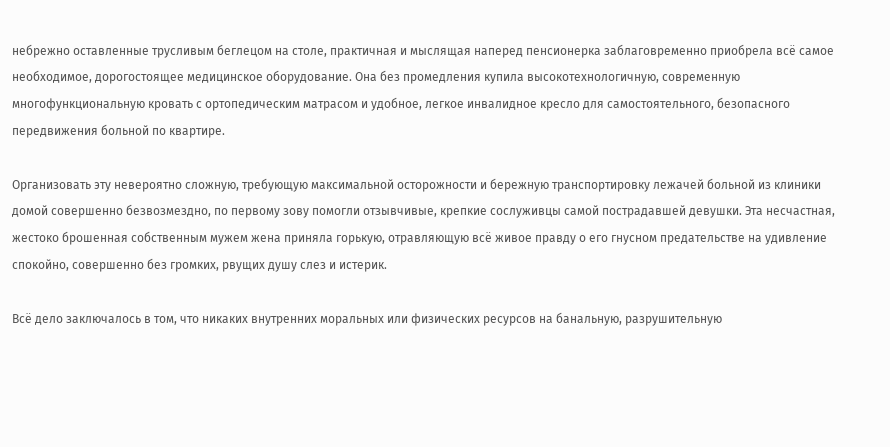небрежно оставленные трусливым беглецом на столе, практичная и мыслящая наперед пенсионерка заблаговременно приобрела всё самое необходимое, дорогостоящее медицинское оборудование. Она без промедления купила высокотехнологичную, современную многофункциональную кровать с ортопедическим матрасом и удобное, легкое инвалидное кресло для самостоятельного, безопасного передвижения больной по квартире.

Организовать эту невероятно сложную, требующую максимальной осторожности и бережную транспортировку лежачей больной из клиники домой совершенно безвозмездно, по первому зову помогли отзывчивые, крепкие сослуживцы самой пострадавшей девушки. Эта несчастная, жестоко брошенная собственным мужем жена приняла горькую, отравляющую всё живое правду о его гнусном предательстве на удивление спокойно, совершенно без громких, рвущих душу слез и истерик.

Всё дело заключалось в том, что никаких внутренних моральных или физических ресурсов на банальную, разрушительную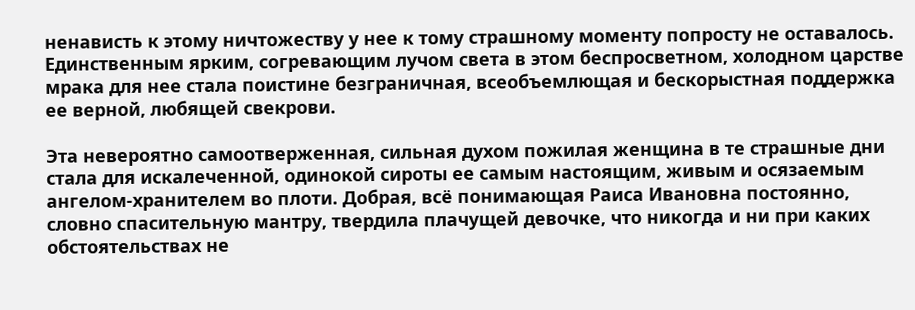ненависть к этому ничтожеству у нее к тому страшному моменту попросту не оставалось. Единственным ярким, согревающим лучом света в этом беспросветном, холодном царстве мрака для нее стала поистине безграничная, всеобъемлющая и бескорыстная поддержка ее верной, любящей свекрови.

Эта невероятно самоотверженная, сильная духом пожилая женщина в те страшные дни стала для искалеченной, одинокой сироты ее самым настоящим, живым и осязаемым ангелом-хранителем во плоти. Добрая, всё понимающая Раиса Ивановна постоянно, словно спасительную мантру, твердила плачущей девочке, что никогда и ни при каких обстоятельствах не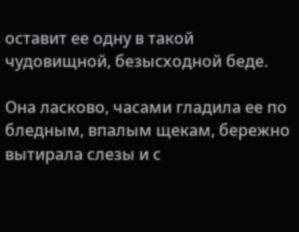оставит ее одну в такой чудовищной, безысходной беде.

Она ласково, часами гладила ее по бледным, впалым щекам, бережно вытирала слезы и с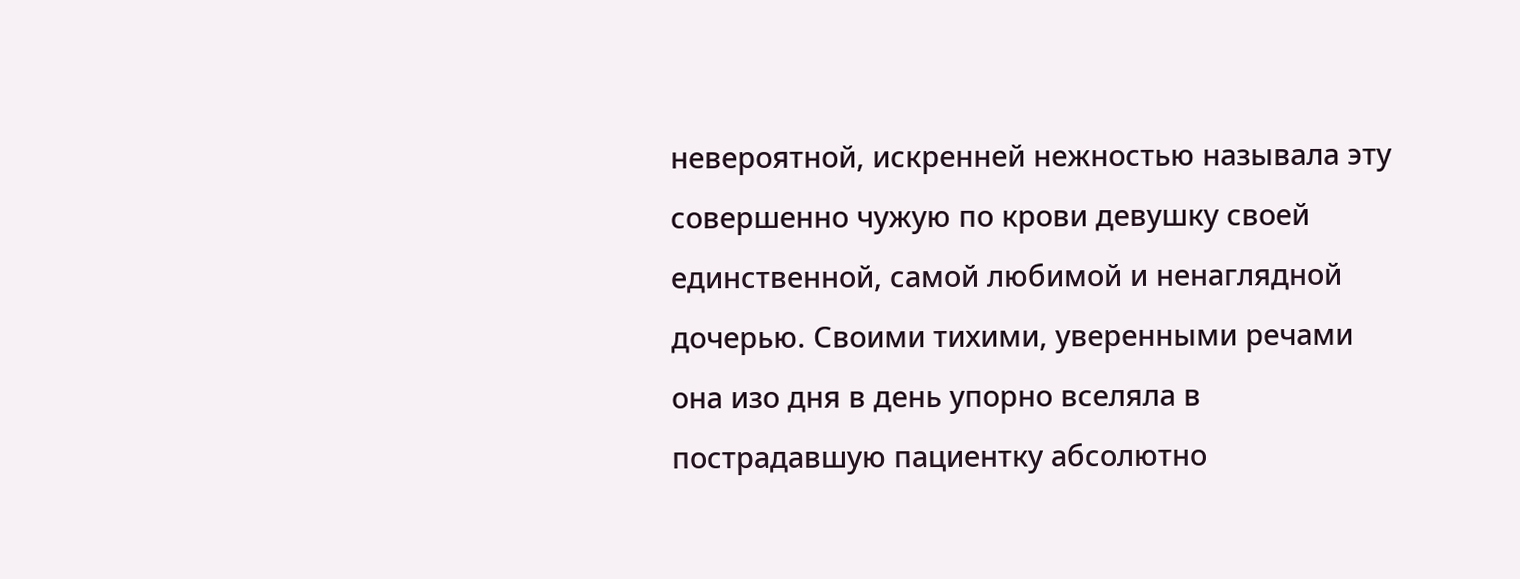невероятной, искренней нежностью называла эту совершенно чужую по крови девушку своей единственной, самой любимой и ненаглядной дочерью. Своими тихими, уверенными речами она изо дня в день упорно вселяла в пострадавшую пациентку абсолютно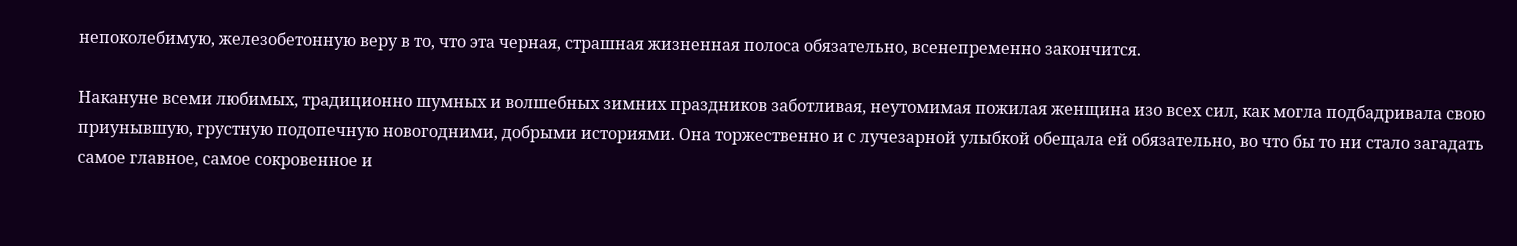непоколебимую, железобетонную веру в то, что эта черная, страшная жизненная полоса обязательно, всенепременно закончится.

Накануне всеми любимых, традиционно шумных и волшебных зимних праздников заботливая, неутомимая пожилая женщина изо всех сил, как могла подбадривала свою приунывшую, грустную подопечную новогодними, добрыми историями. Она торжественно и с лучезарной улыбкой обещала ей обязательно, во что бы то ни стало загадать самое главное, самое сокровенное и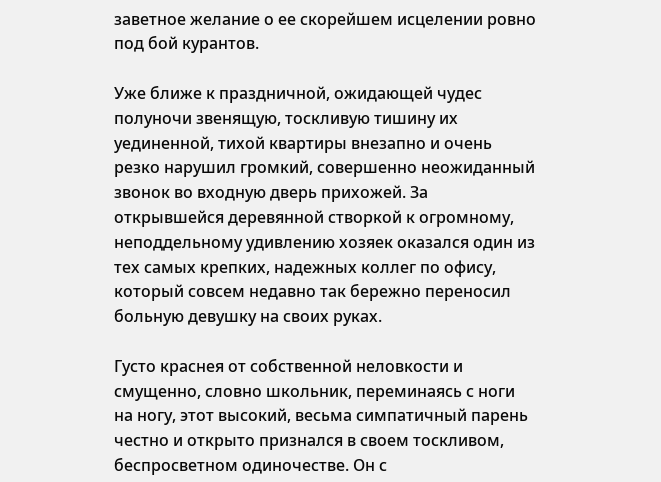заветное желание о ее скорейшем исцелении ровно под бой курантов.

Уже ближе к праздничной, ожидающей чудес полуночи звенящую, тоскливую тишину их уединенной, тихой квартиры внезапно и очень резко нарушил громкий, совершенно неожиданный звонок во входную дверь прихожей. За открывшейся деревянной створкой к огромному, неподдельному удивлению хозяек оказался один из тех самых крепких, надежных коллег по офису, который совсем недавно так бережно переносил больную девушку на своих руках.

Густо краснея от собственной неловкости и смущенно, словно школьник, переминаясь с ноги на ногу, этот высокий, весьма симпатичный парень честно и открыто признался в своем тоскливом, беспросветном одиночестве. Он с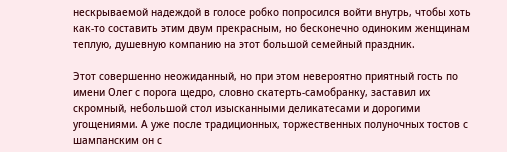нескрываемой надеждой в голосе робко попросился войти внутрь, чтобы хоть как-то составить этим двум прекрасным, но бесконечно одиноким женщинам теплую, душевную компанию на этот большой семейный праздник.

Этот совершенно неожиданный, но при этом невероятно приятный гость по имени Олег с порога щедро, словно скатерть-самобранку, заставил их скромный, небольшой стол изысканными деликатесами и дорогими угощениями. А уже после традиционных, торжественных полуночных тостов с шампанским он с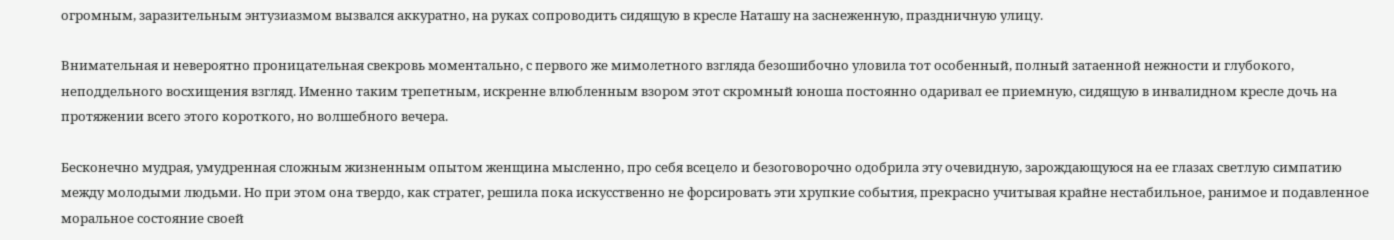огромным, заразительным энтузиазмом вызвался аккуратно, на руках сопроводить сидящую в кресле Наташу на заснеженную, праздничную улицу.

Внимательная и невероятно проницательная свекровь моментально, с первого же мимолетного взгляда безошибочно уловила тот особенный, полный затаенной нежности и глубокого, неподдельного восхищения взгляд. Именно таким трепетным, искренне влюбленным взором этот скромный юноша постоянно одаривал ее приемную, сидящую в инвалидном кресле дочь на протяжении всего этого короткого, но волшебного вечера.

Бесконечно мудрая, умудренная сложным жизненным опытом женщина мысленно, про себя всецело и безоговорочно одобрила эту очевидную, зарождающуюся на ее глазах светлую симпатию между молодыми людьми. Но при этом она твердо, как стратег, решила пока искусственно не форсировать эти хрупкие события, прекрасно учитывая крайне нестабильное, ранимое и подавленное моральное состояние своей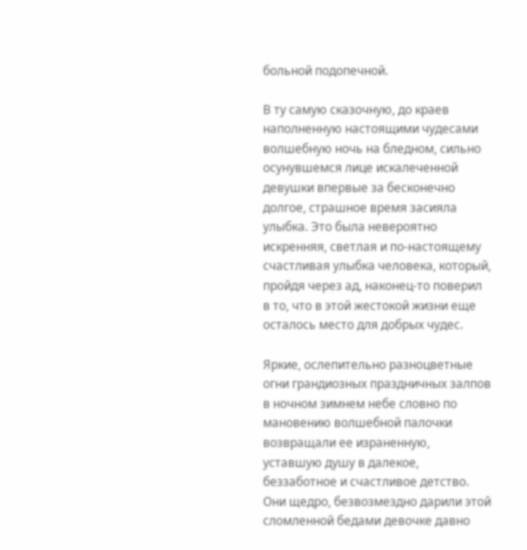больной подопечной.

В ту самую сказочную, до краев наполненную настоящими чудесами волшебную ночь на бледном, сильно осунувшемся лице искалеченной девушки впервые за бесконечно долгое, страшное время засияла улыбка. Это была невероятно искренняя, светлая и по-настоящему счастливая улыбка человека, который, пройдя через ад, наконец-то поверил в то, что в этой жестокой жизни еще осталось место для добрых чудес.

Яркие, ослепительно разноцветные огни грандиозных праздничных залпов в ночном зимнем небе словно по мановению волшебной палочки возвращали ее израненную, уставшую душу в далекое, беззаботное и счастливое детство. Они щедро, безвозмездно дарили этой сломленной бедами девочке давно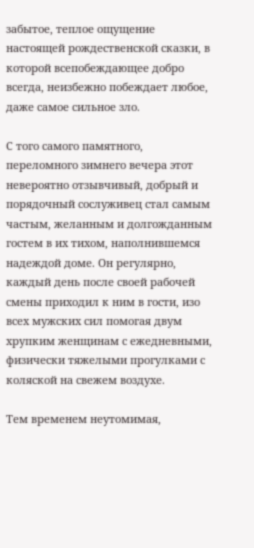забытое, теплое ощущение настоящей рождественской сказки, в которой всепобеждающее добро всегда, неизбежно побеждает любое, даже самое сильное зло.

С того самого памятного, переломного зимнего вечера этот невероятно отзывчивый, добрый и порядочный сослуживец стал самым частым, желанным и долгожданным гостем в их тихом, наполнившемся надеждой доме. Он регулярно, каждый день после своей рабочей смены приходил к ним в гости, изо всех мужских сил помогая двум хрупким женщинам с ежедневными, физически тяжелыми прогулками с коляской на свежем воздухе.

Тем временем неутомимая,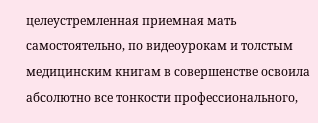целеустремленная приемная мать самостоятельно, по видеоурокам и толстым медицинским книгам в совершенстве освоила абсолютно все тонкости профессионального,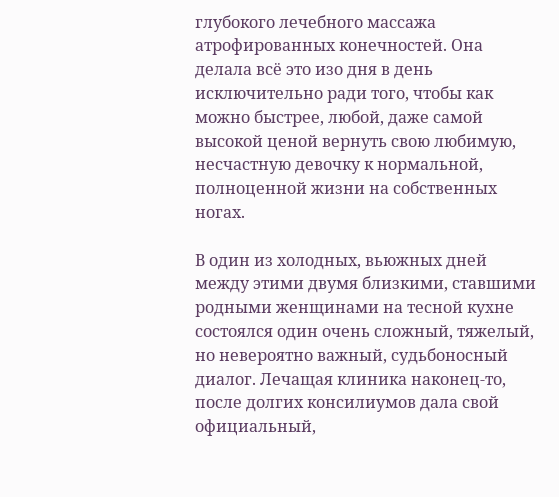глубокого лечебного массажа атрофированных конечностей. Она делала всё это изо дня в день исключительно ради того, чтобы как можно быстрее, любой, даже самой высокой ценой вернуть свою любимую, несчастную девочку к нормальной, полноценной жизни на собственных ногах.

В один из холодных, вьюжных дней между этими двумя близкими, ставшими родными женщинами на тесной кухне состоялся один очень сложный, тяжелый, но невероятно важный, судьбоносный диалог. Лечащая клиника наконец-то, после долгих консилиумов дала свой официальный,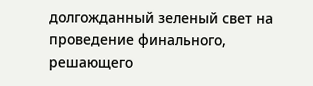долгожданный зеленый свет на проведение финального, решающего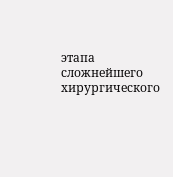этапа сложнейшего хирургического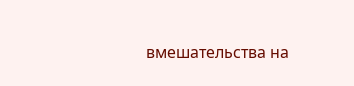вмешательства на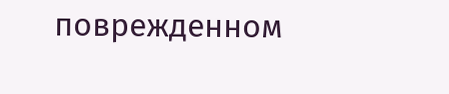поврежденном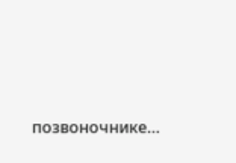позвоночнике…